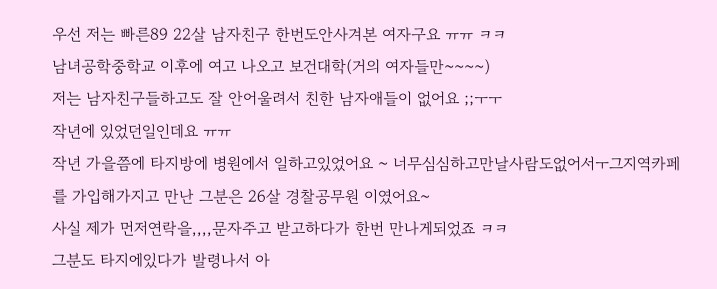우선 저는 빠른89 22살 남자친구 한번도안사겨본 여자구요 ㅠㅠ ㅋㅋ
남녀공학중학교 이후에 여고 나오고 보건대학(거의 여자들만~~~~)
저는 남자친구들하고도 잘 안어울려서 친한 남자애들이 없어요 ;;ㅜㅜ
작년에 있었던일인데요 ㅠㅠ
작년 가을쯤에 타지방에 병원에서 일하고있었어요 ~ 너무심심하고만날사람도없어서ㅜ그지역카페 를 가입해가지고 만난 그분은 26살 경찰공무원 이였어요~
사실 제가 먼저연락을,,,,문자주고 받고하다가 한번 만나게되었죠 ㅋㅋ
그분도 타지에있다가 발령나서 아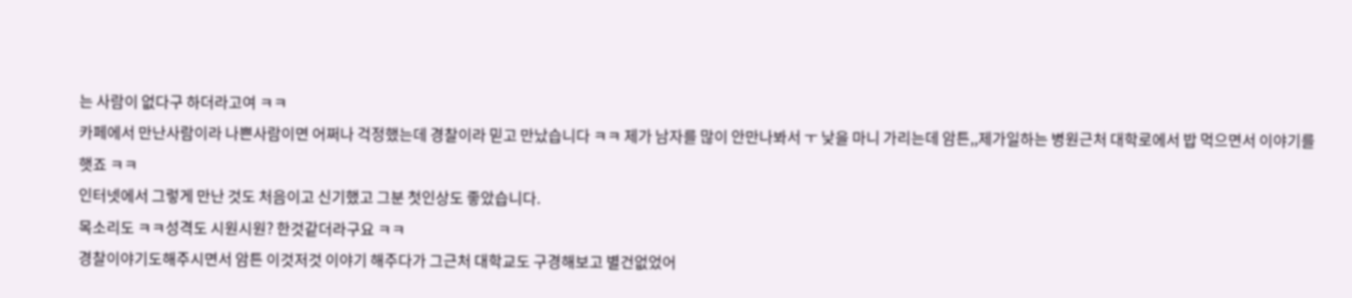는 사람이 없다구 하더라고여 ㅋㅋ
카페에서 만난사람이라 나쁜사람이면 어쩌나 걱정했는데 경찰이라 믿고 만났습니다 ㅋㅋ 제가 남자를 많이 안만나봐서 ㅜ 낮을 마니 가리는데 암튼,,제가일하는 병원근처 대학로에서 밥 먹으면서 이야기를 햇죠 ㅋㅋ
인터넷에서 그렇게 만난 것도 처음이고 신기했고 그분 첫인상도 좋았습니다.
목소리도 ㅋㅋ성격도 시원시원? 한것같더라구요 ㅋㅋ
경찰이야기도해주시면서 암튼 이것저것 이야기 해주다가 그근처 대학교도 구경해보고 별건없었어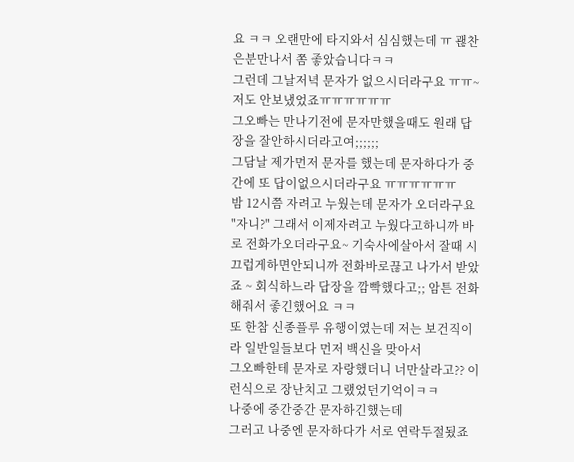요 ㅋㅋ 오랜만에 타지와서 심심했는데 ㅠ 괞찬은분만나서 쫌 좋았습니다ㅋㅋ
그런데 그날저녁 문자가 없으시더라구요 ㅠㅠ~ 저도 안보냈었죠ㅠㅠㅠㅠㅠㅠ
그오빠는 만나기전에 문자만했을때도 원래 답장을 잘안하시더라고여;;;;;;
그담날 제가먼저 문자를 했는데 문자하다가 중간에 또 답이없으시더라구요 ㅠㅠㅠㅠㅠㅠ
밤 12시쯤 자려고 누웠는데 문자가 오더라구요 "자니?" 그래서 이제자려고 누웠다고하니까 바로 전화가오더라구요~ 기숙사에살아서 잘때 시끄럽게하면안되니까 전화바로끊고 나가서 받았죠 ~ 회식하느라 답장을 깜빡했다고;; 암튼 전화해줘서 좋긴했어요 ㅋㅋ
또 한참 신종플루 유행이였는데 저는 보건직이라 일반일들보다 먼저 백신을 맞아서
그오빠한테 문자로 자랑했더니 너만살라고?? 이런식으로 장난치고 그랬었던기억이ㅋㅋ
나중에 중간중간 문자하긴했는데
그러고 나중엔 문자하다가 서로 연락두절됬죠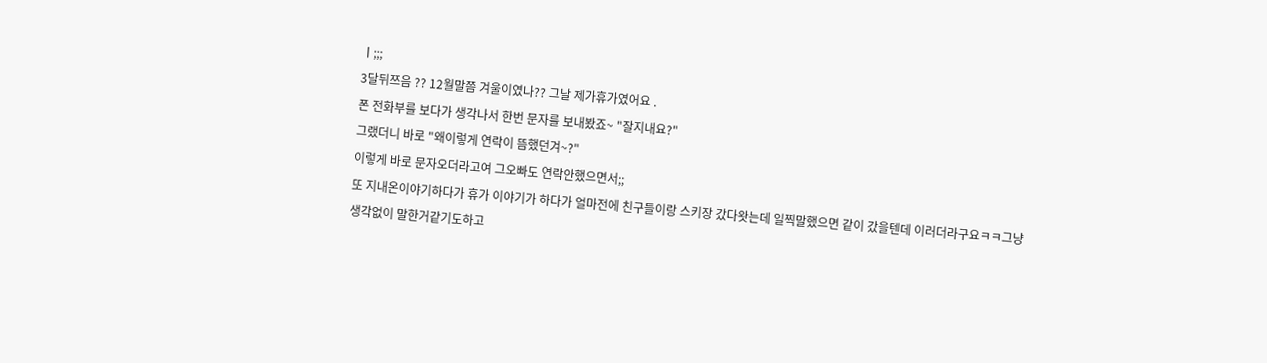ㅣ;;;
3달뒤쯔음 ?? 12월말쯤 겨울이였나?? 그날 제가휴가였어요 .
폰 전화부를 보다가 생각나서 한번 문자를 보내봤죠~ "잘지내요?"
그랬더니 바로 "왜이렇게 연락이 뜸했던겨~?"
이렇게 바로 문자오더라고여 그오빠도 연락안했으면서;;
또 지내온이야기하다가 휴가 이야기가 하다가 얼마전에 친구들이랑 스키장 갔다왓는데 일찍말했으면 같이 갔을텐데 이러더라구요ㅋㅋ그냥 생각없이 말한거같기도하고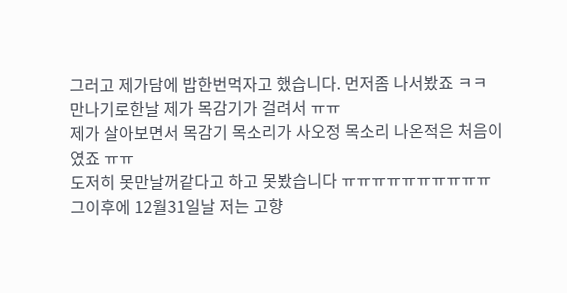그러고 제가담에 밥한번먹자고 했습니다. 먼저좀 나서봤죠 ㅋㅋ
만나기로한날 제가 목감기가 걸려서 ㅠㅠ
제가 살아보면서 목감기 목소리가 사오정 목소리 나온적은 처음이였죠 ㅠㅠ
도저히 못만날꺼같다고 하고 못봤습니다 ㅠㅠㅠㅠㅠㅠㅠㅠㅠㅠ
그이후에 12월31일날 저는 고향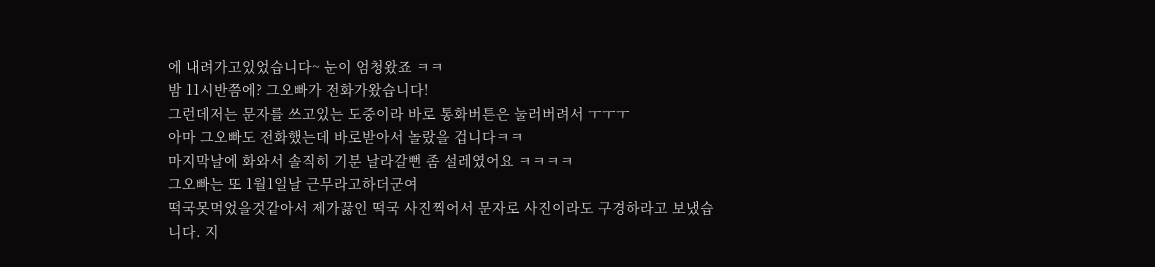에 내려가고있었습니다~ 눈이 엄청왔죠 ㅋㅋ
밤 11시반쯤에? 그오빠가 전화가왔습니다!
그런데저는 문자를 쓰고있는 도중이라 바로 통화버튼은 눌러버려서 ㅜㅜㅜ
아마 그오빠도 전화했는데 바로받아서 놀랐을 겁니다ㅋㅋ
마지막날에 화와서 솔직히 기분 날라갈뻔 좀 설레였어요 ㅋㅋㅋㅋ
그오빠는 또 1월1일날 근무라고하더군여
떡국못먹었을것같아서 제가끓인 떡국 사진찍어서 문자로 사진이라도 구경하라고 보냈습니다. 지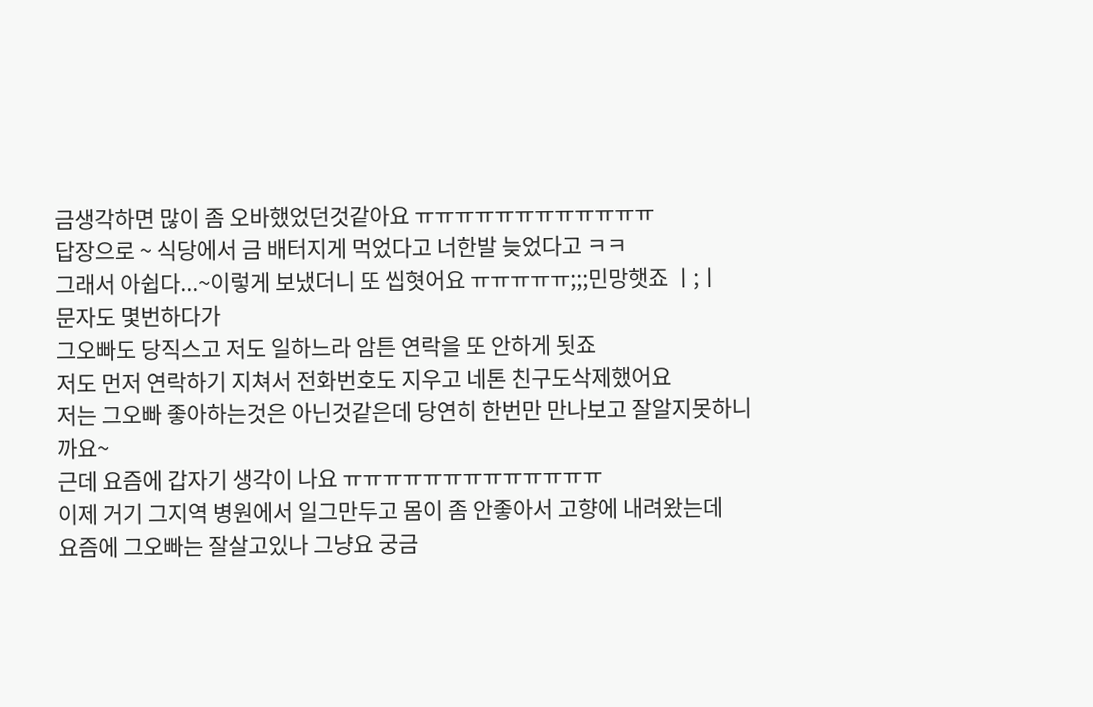금생각하면 많이 좀 오바했었던것같아요 ㅠㅠㅠㅠㅠㅠㅠㅠㅠㅠㅠㅠ
답장으로 ~ 식당에서 금 배터지게 먹었다고 너한발 늦었다고 ㅋㅋ
그래서 아쉽다...~이렇게 보냈더니 또 씹혓어요 ㅠㅠㅠㅠㅠ;;;민망햇죠 ㅣ;ㅣ
문자도 몇번하다가
그오빠도 당직스고 저도 일하느라 암튼 연락을 또 안하게 됫죠
저도 먼저 연락하기 지쳐서 전화번호도 지우고 네톤 친구도삭제했어요
저는 그오빠 좋아하는것은 아닌것같은데 당연히 한번만 만나보고 잘알지못하니까요~
근데 요즘에 갑자기 생각이 나요 ㅠㅠㅠㅠㅠㅠㅠㅠㅠㅠㅠㅠㅠ
이제 거기 그지역 병원에서 일그만두고 몸이 좀 안좋아서 고향에 내려왔는데
요즘에 그오빠는 잘살고있나 그냥요 궁금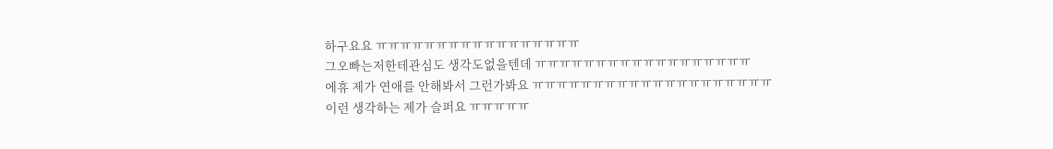하구요요 ㅠㅠㅠㅠㅠㅠㅠㅠㅠㅠㅠㅠㅠㅠㅠㅠㅠ
그오빠는저한테관심도 생각도없을텐데 ㅠㅠㅠㅠㅠㅠㅠㅠㅠㅠㅠㅠㅠㅠㅠㅠㅠㅠ
에휴 제가 연애를 안해봐서 그런가봐요 ㅠㅠㅠㅠㅠㅠㅠㅠㅠㅠㅠㅠㅠㅠㅠㅠㅠㅠㅠㅠ
이런 생각하는 제가 슬퍼요 ㅠㅠㅠㅠㅠ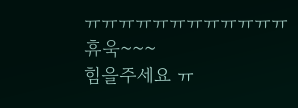ㅠㅠㅠㅠㅠㅠㅠㅠㅠㅠㅠㅠ
휴욱~~~
힘을주세요 ㅠ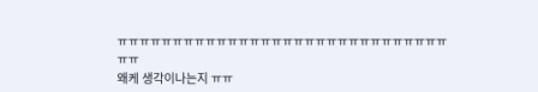ㅠㅠㅠㅠㅠㅠㅠㅠㅠㅠㅠㅠㅠㅠㅠㅠㅠㅠㅠㅠㅠㅠㅠㅠㅠㅠㅠㅠㅠㅠㅠㅠ
왜케 생각이나는지 ㅠㅠ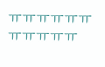ㅠㅠㅠㅠㅠㅠㅠㅠㅠㅠㅠ